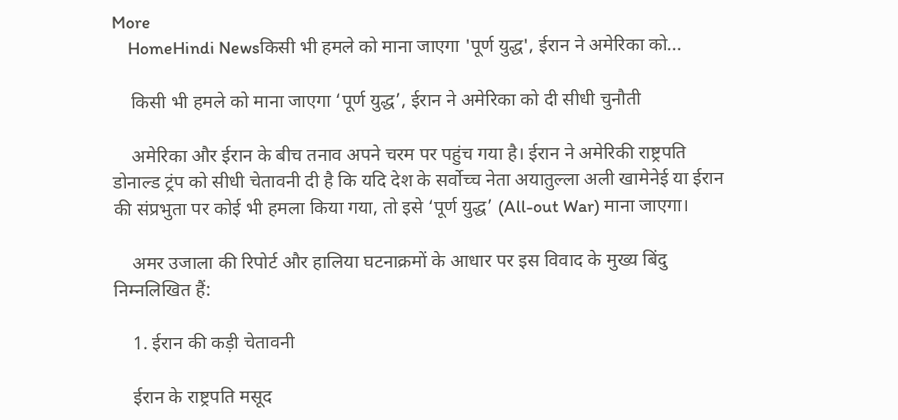More
    HomeHindi Newsकिसी भी हमले को माना जाएगा 'पूर्ण युद्ध', ईरान ने अमेरिका को...

    किसी भी हमले को माना जाएगा ‘पूर्ण युद्ध’, ईरान ने अमेरिका को दी सीधी चुनौती

    अमेरिका और ईरान के बीच तनाव अपने चरम पर पहुंच गया है। ईरान ने अमेरिकी राष्ट्रपति डोनाल्ड ट्रंप को सीधी चेतावनी दी है कि यदि देश के सर्वोच्च नेता अयातुल्ला अली खामेनेई या ईरान की संप्रभुता पर कोई भी हमला किया गया, तो इसे ‘पूर्ण युद्ध’ (All-out War) माना जाएगा।

    अमर उजाला की रिपोर्ट और हालिया घटनाक्रमों के आधार पर इस विवाद के मुख्य बिंदु निम्नलिखित हैं:

    1. ईरान की कड़ी चेतावनी

    ईरान के राष्ट्रपति मसूद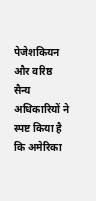पेजेशकियन और वरिष्ठ सैन्य अधिकारियों ने स्पष्ट किया है कि अमेरिका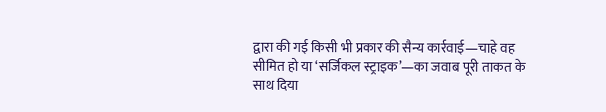द्वारा की गई किसी भी प्रकार की सैन्य कार्रवाई—चाहे वह सीमित हो या ‘सर्जिकल स्ट्राइक’—का जवाब पूरी ताकत के साथ दिया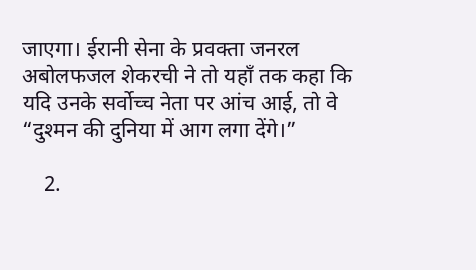जाएगा। ईरानी सेना के प्रवक्ता जनरल अबोलफजल शेकरची ने तो यहाँ तक कहा कि यदि उनके सर्वोच्च नेता पर आंच आई, तो वे “दुश्मन की दुनिया में आग लगा देंगे।”

    2.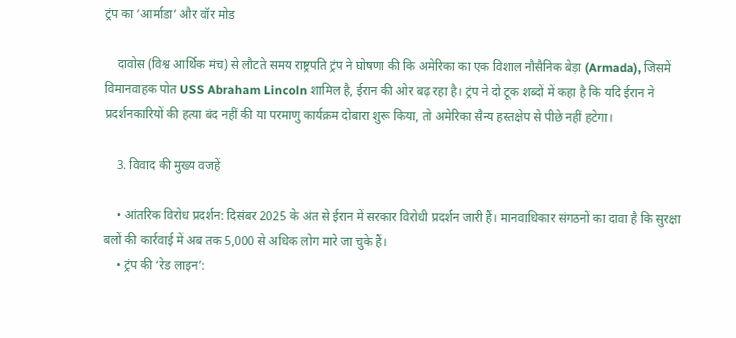ट्रंप का ‘आर्माडा’ और वॉर मोड

    दावोस (विश्व आर्थिक मंच) से लौटते समय राष्ट्रपति ट्रंप ने घोषणा की कि अमेरिका का एक विशाल नौसैनिक बेड़ा (Armada), जिसमें विमानवाहक पोत USS Abraham Lincoln शामिल है, ईरान की ओर बढ़ रहा है। ट्रंप ने दो टूक शब्दों में कहा है कि यदि ईरान ने प्रदर्शनकारियों की हत्या बंद नहीं की या परमाणु कार्यक्रम दोबारा शुरू किया, तो अमेरिका सैन्य हस्तक्षेप से पीछे नहीं हटेगा।

    3. विवाद की मुख्य वजहें

    • आंतरिक विरोध प्रदर्शन: दिसंबर 2025 के अंत से ईरान में सरकार विरोधी प्रदर्शन जारी हैं। मानवाधिकार संगठनों का दावा है कि सुरक्षा बलों की कार्रवाई में अब तक 5,000 से अधिक लोग मारे जा चुके हैं।
    • ट्रंप की ‘रेड लाइन’: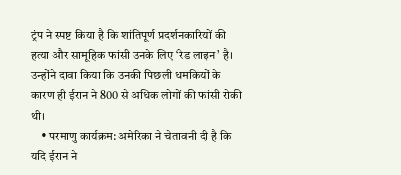ट्रंप ने स्पष्ट किया है कि शांतिपूर्ण प्रदर्शनकारियों की हत्या और सामूहिक फांसी उनके लिए ‘रेड लाइन’ है। उन्होंने दावा किया कि उनकी पिछली धमकियों के कारण ही ईरान ने 800 से अधिक लोगों की फांसी रोकी थी।
    • परमाणु कार्यक्रम: अमेरिका ने चेतावनी दी है कि यदि ईरान ने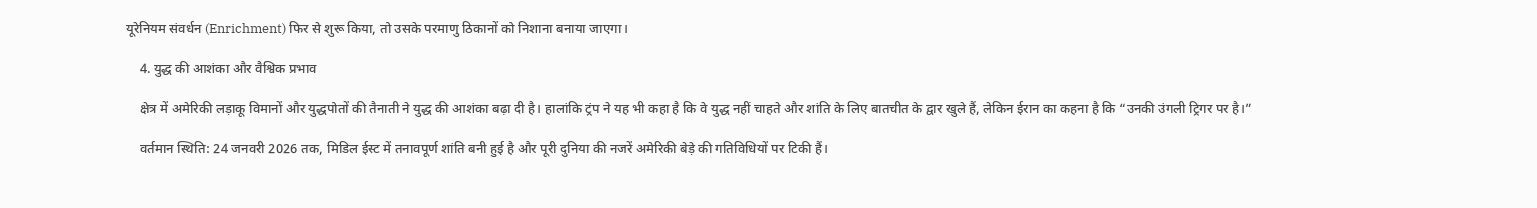यूरेनियम संवर्धन (Enrichment) फिर से शुरू किया, तो उसके परमाणु ठिकानों को निशाना बनाया जाएगा।

    4. युद्ध की आशंका और वैश्विक प्रभाव

    क्षेत्र में अमेरिकी लड़ाकू विमानों और युद्धपोतों की तैनाती ने युद्ध की आशंका बढ़ा दी है। हालांकि ट्रंप ने यह भी कहा है कि वे युद्ध नहीं चाहते और शांति के लिए बातचीत के द्वार खुले हैं, लेकिन ईरान का कहना है कि “उनकी उंगली ट्रिगर पर है।”

    वर्तमान स्थिति: 24 जनवरी 2026 तक, मिडिल ईस्ट में तनावपूर्ण शांति बनी हुई है और पूरी दुनिया की नजरें अमेरिकी बेड़े की गतिविधियों पर टिकी हैं।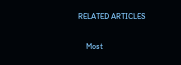RELATED ARTICLES

    Most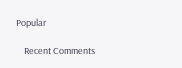Popular

    Recent Comments